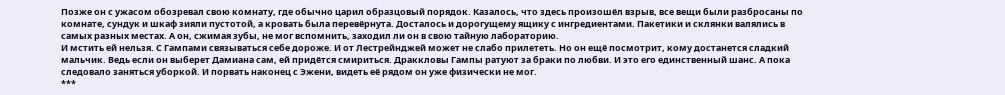Позже он с ужасом обозревал свою комнату, где обычно царил образцовый порядок. Казалось, что здесь произошёл взрыв, все вещи были разбросаны по комнате, сундук и шкаф зияли пустотой, а кровать была перевёрнута. Досталось и дорогущему ящику с ингредиентами. Пакетики и склянки валялись в самых разных местах. А он, сжимая зубы, не мог вспомнить, заходил ли он в свою тайную лабораторию.
И мстить ей нельзя. С Гампами связываться себе дороже. И от Лестрейнджей может не слабо прилететь. Но он ещё посмотрит, кому достанется сладкий мальчик. Ведь если он выберет Дамиана сам, ей придётся смириться. Драккловы Гампы ратуют за браки по любви. И это его единственный шанс. А пока следовало заняться уборкой. И порвать наконец с Эжени, видеть её рядом он уже физически не мог.
***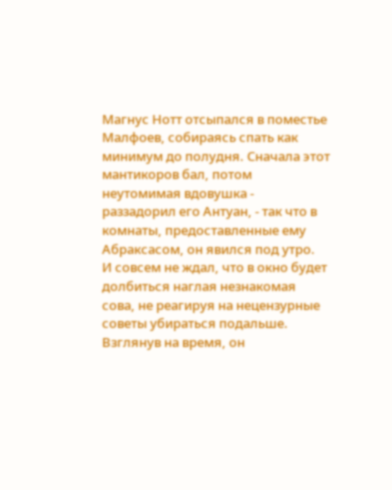Магнус Нотт отсыпался в поместье Малфоев, собираясь спать как минимум до полудня. Сначала этот мантикоров бал, потом неутомимая вдовушка - раззадорил его Антуан, - так что в комнаты, предоставленные ему Абраксасом, он явился под утро.
И совсем не ждал, что в окно будет долбиться наглая незнакомая сова, не реагируя на нецензурные советы убираться подальше. Взглянув на время, он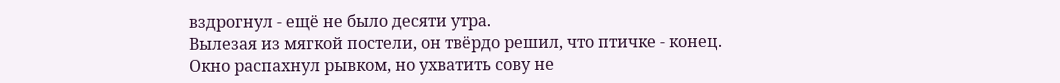вздрогнул - ещё не было десяти утра.
Вылезая из мягкой постели, он твёрдо решил, что птичке - конец.
Окно распахнул рывком, но ухватить сову не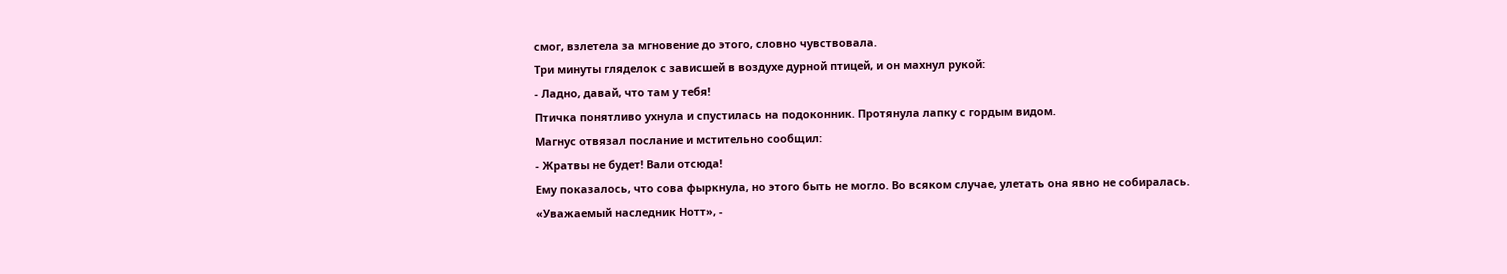смог, взлетела за мгновение до этого, словно чувствовала.
Три минуты гляделок с зависшей в воздухе дурной птицей, и он махнул рукой:
- Ладно, давай, что там у тебя!
Птичка понятливо ухнула и спустилась на подоконник. Протянула лапку с гордым видом.
Магнус отвязал послание и мстительно сообщил:
- Жратвы не будет! Вали отсюда!
Ему показалось, что сова фыркнула, но этого быть не могло. Во всяком случае, улетать она явно не собиралась.
«Уважаемый наследник Нотт», -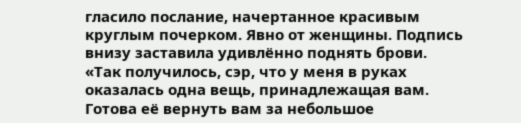гласило послание, начертанное красивым круглым почерком. Явно от женщины. Подпись внизу заставила удивлённо поднять брови.
«Так получилось, сэр, что у меня в руках оказалась одна вещь, принадлежащая вам. Готова её вернуть вам за небольшое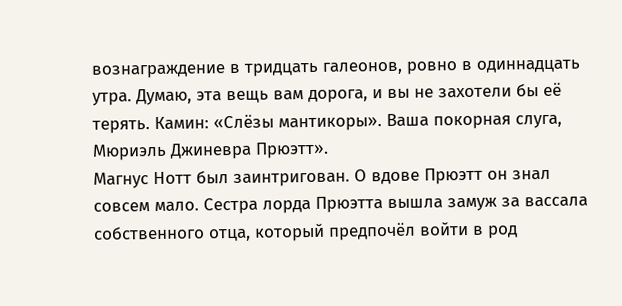вознаграждение в тридцать галеонов, ровно в одиннадцать утра. Думаю, эта вещь вам дорога, и вы не захотели бы её терять. Камин: «Слёзы мантикоры». Ваша покорная слуга, Мюриэль Джиневра Прюэтт».
Магнус Нотт был заинтригован. О вдове Прюэтт он знал совсем мало. Сестра лорда Прюэтта вышла замуж за вассала собственного отца, который предпочёл войти в род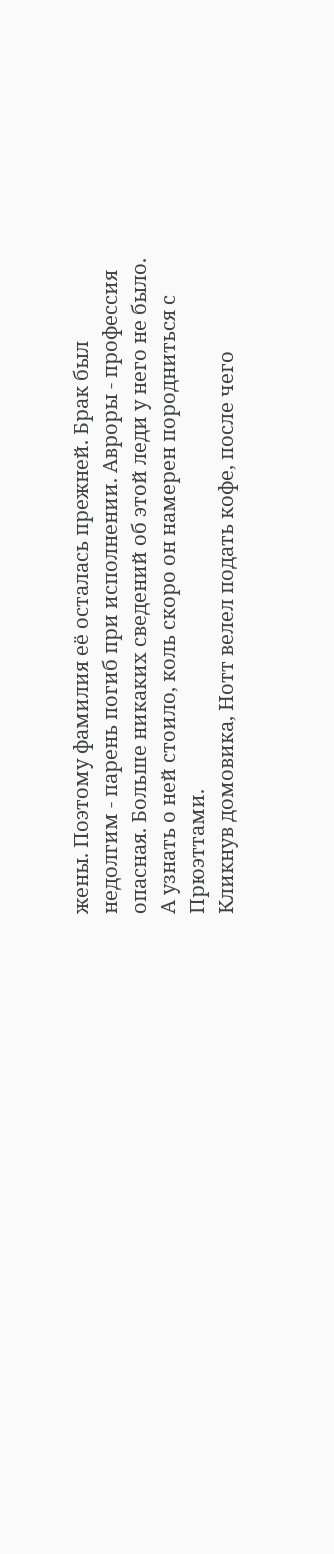жены. Поэтому фамилия её осталась прежней. Брак был недолгим - парень погиб при исполнении. Авроры - профессия опасная. Больше никаких сведений об этой леди у него не было. А узнать о ней стоило, коль скоро он намерен породниться с Прюэттами.
Кликнув домовика, Нотт велел подать кофе, после чего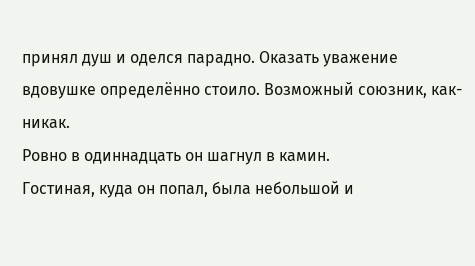принял душ и оделся парадно. Оказать уважение вдовушке определённо стоило. Возможный союзник, как-никак.
Ровно в одиннадцать он шагнул в камин.
Гостиная, куда он попал, была небольшой и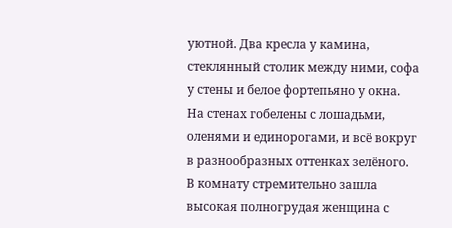уютной. Два кресла у камина, стеклянный столик между ними, софа у стены и белое фортепьяно у окна. На стенах гобелены с лошадьми, оленями и единорогами, и всё вокруг в разнообразных оттенках зелёного.
В комнату стремительно зашла высокая полногрудая женщина с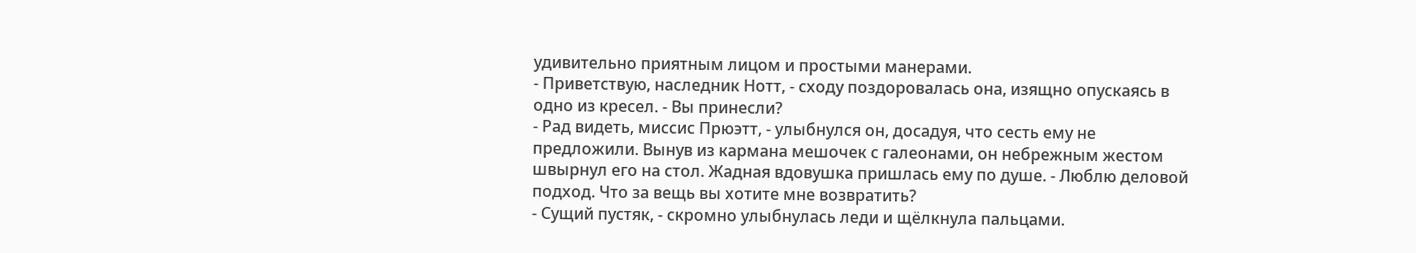удивительно приятным лицом и простыми манерами.
- Приветствую, наследник Нотт, - сходу поздоровалась она, изящно опускаясь в одно из кресел. - Вы принесли?
- Рад видеть, миссис Прюэтт, - улыбнулся он, досадуя, что сесть ему не предложили. Вынув из кармана мешочек с галеонами, он небрежным жестом швырнул его на стол. Жадная вдовушка пришлась ему по душе. - Люблю деловой подход. Что за вещь вы хотите мне возвратить?
- Сущий пустяк, - скромно улыбнулась леди и щёлкнула пальцами.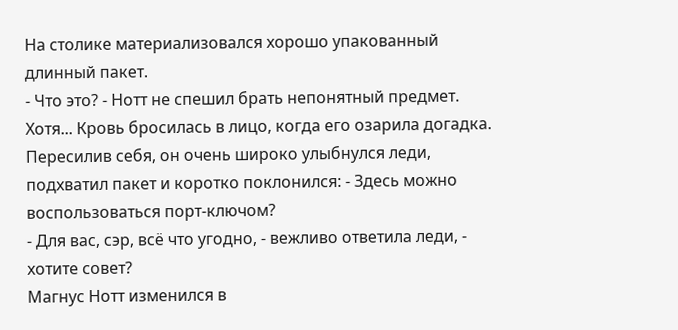На столике материализовался хорошо упакованный длинный пакет.
- Что это? - Нотт не спешил брать непонятный предмет. Хотя... Кровь бросилась в лицо, когда его озарила догадка. Пересилив себя, он очень широко улыбнулся леди, подхватил пакет и коротко поклонился: - Здесь можно воспользоваться порт-ключом?
- Для вас, сэр, всё что угодно, - вежливо ответила леди, - хотите совет?
Магнус Нотт изменился в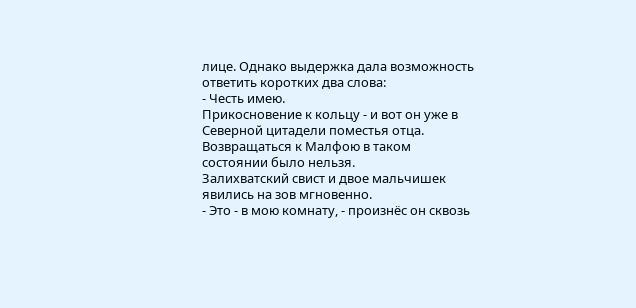лице. Однако выдержка дала возможность ответить коротких два слова:
- Честь имею.
Прикосновение к кольцу - и вот он уже в Северной цитадели поместья отца. Возвращаться к Малфою в таком состоянии было нельзя.
Залихватский свист и двое мальчишек явились на зов мгновенно.
- Это - в мою комнату, - произнёс он сквозь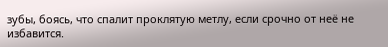зубы, боясь, что спалит проклятую метлу, если срочно от неё не избавится.